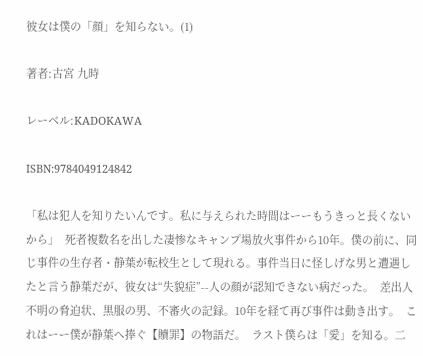彼女は僕の「顔」を知らない。(1)

著者:古宮 九時

レーベル:KADOKAWA

ISBN:9784049124842

「私は犯人を知りたいんです。私に与えられた時間はーーもうきっと長くないから」  死者複数名を出した凄惨なキャンプ場放火事件から10年。僕の前に、同じ事件の生存者・静葉が転校生として現れる。事件当日に怪しげな男と遭遇したと言う静葉だが、彼女は“失貌症”--人の顔が認知できない病だった。  差出人不明の脅迫状、黒服の男、不審火の記録。10年を経て再び事件は動き出す。  これはーー僕が静葉へ捧ぐ【贖罪】の物語だ。  ラスト僕らは「愛」を知る。二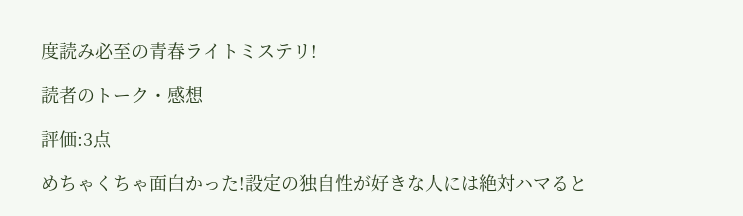度読み必至の青春ライトミステリ!

読者のトーク・感想

評価:3点

めちゃくちゃ面白かった!設定の独自性が好きな人には絶対ハマると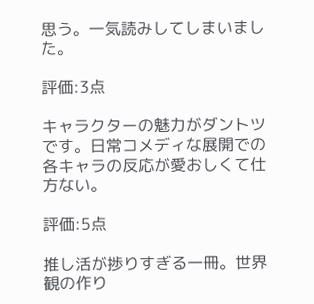思う。一気読みしてしまいました。

評価:3点

キャラクターの魅力がダントツです。日常コメディな展開での各キャラの反応が愛おしくて仕方ない。

評価:5点

推し活が捗りすぎる一冊。世界観の作り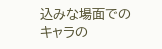込みな場面でのキャラの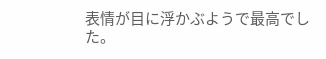表情が目に浮かぶようで最高でした。